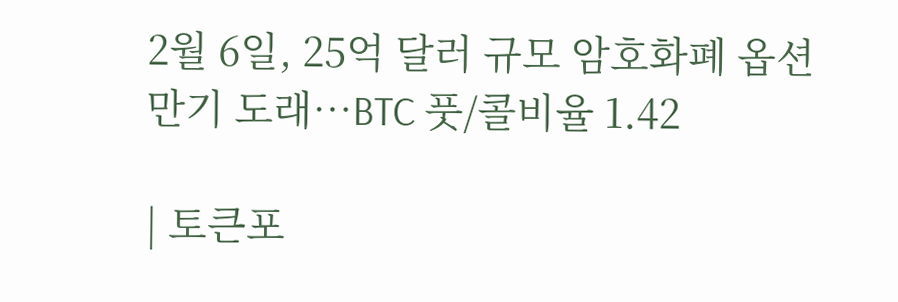2월 6일, 25억 달러 규모 암호화폐 옵션 만기 도래…BTC 풋/콜비율 1.42

| 토큰포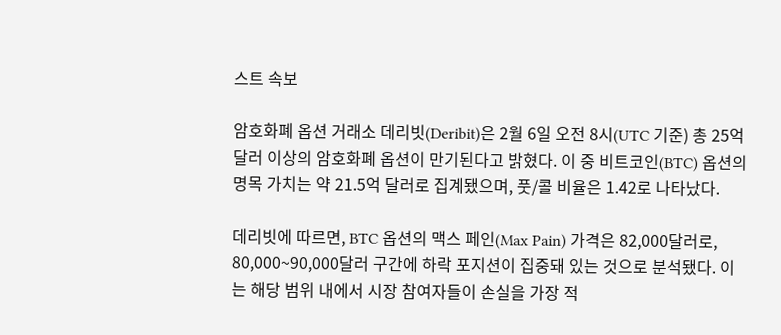스트 속보

암호화폐 옵션 거래소 데리빗(Deribit)은 2월 6일 오전 8시(UTC 기준) 총 25억 달러 이상의 암호화폐 옵션이 만기된다고 밝혔다. 이 중 비트코인(BTC) 옵션의 명목 가치는 약 21.5억 달러로 집계됐으며, 풋/콜 비율은 1.42로 나타났다.

데리빗에 따르면, BTC 옵션의 맥스 페인(Max Pain) 가격은 82,000달러로, 80,000~90,000달러 구간에 하락 포지션이 집중돼 있는 것으로 분석됐다. 이는 해당 범위 내에서 시장 참여자들이 손실을 가장 적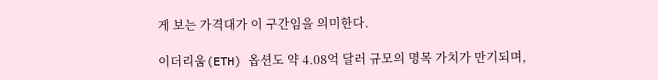게 보는 가격대가 이 구간임을 의미한다.

이더리움(ETH) 옵션도 약 4.08억 달러 규모의 명목 가치가 만기되며,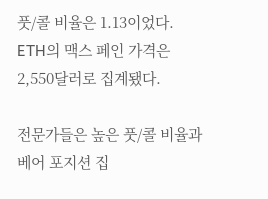풋/콜 비율은 1.13이었다. ETH의 맥스 페인 가격은 2,550달러로 집계됐다.

전문가들은 높은 풋/콜 비율과 베어 포지션 집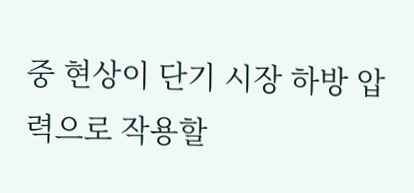중 현상이 단기 시장 하방 압력으로 작용할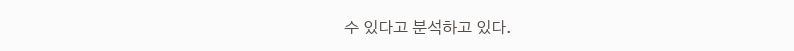수 있다고 분석하고 있다.